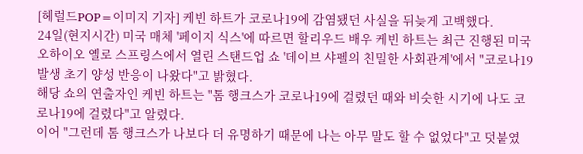[헤럴드POP=이미지 기자] 케빈 하트가 코로나19에 감염됐던 사실을 뒤늦게 고백했다.
24일(현지시간) 미국 매체 '페이지 식스'에 따르면 할리우드 배우 케빈 하트는 최근 진행된 미국 오하이오 옐로 스프링스에서 열린 스탠드업 쇼 '데이브 샤펠의 친밀한 사회관계'에서 "코로나19 발생 초기 양성 반응이 나왔다"고 밝혔다.
해당 쇼의 연출자인 케빈 하트는 "톰 행크스가 코로나19에 걸렸던 때와 비슷한 시기에 나도 코로나19에 걸렸다"고 알렸다.
이어 "그런데 톰 행크스가 나보다 더 유명하기 때문에 나는 아무 말도 할 수 없었다"고 덧붙였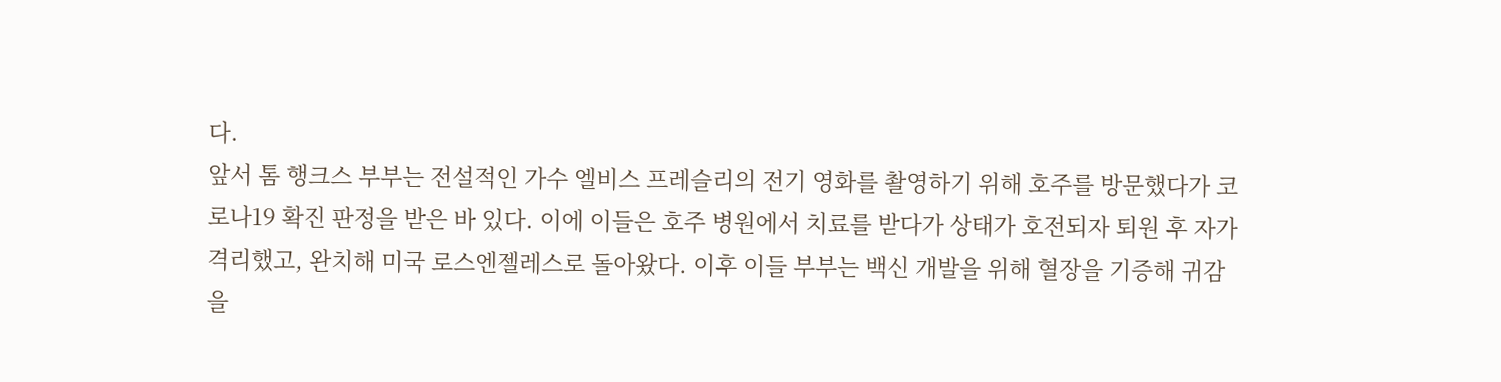다.
앞서 톰 행크스 부부는 전설적인 가수 엘비스 프레슬리의 전기 영화를 촬영하기 위해 호주를 방문했다가 코로나19 확진 판정을 받은 바 있다. 이에 이들은 호주 병원에서 치료를 받다가 상태가 호전되자 퇴원 후 자가격리했고, 완치해 미국 로스엔젤레스로 돌아왔다. 이후 이들 부부는 백신 개발을 위해 혈장을 기증해 귀감을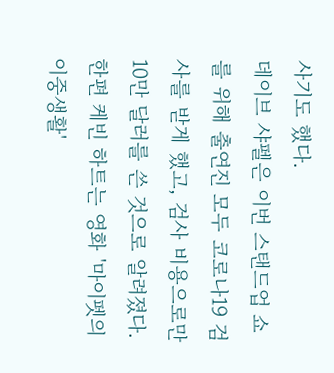사기도 했다.
데이브 샤펠은 이번 스탠드업 쇼를 위해 출연진 모두 코로나19 검사를 받게 했고, 검사 비용으로만 10만 달러를 쓴 것으로 알려졌다.
한편 케빈 하트는 영화 '마이펫의 이중생활'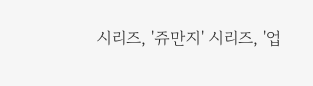시리즈, '쥬만지' 시리즈, '업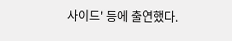사이드' 등에 출연했다.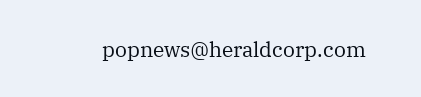popnews@heraldcorp.com